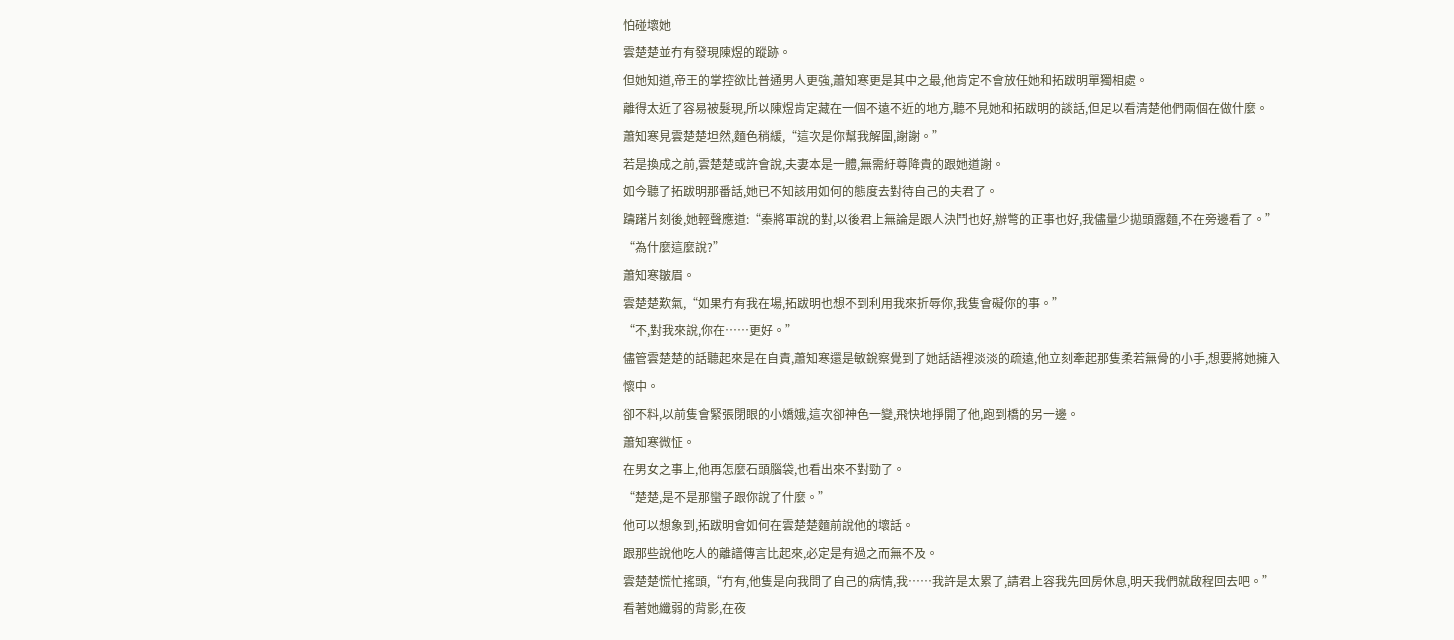怕碰壞她
雲楚楚並冇有發現陳煜的蹤跡。
但她知道,帝王的掌控欲比普通男人更強,蕭知寒更是其中之最,他肯定不會放任她和拓跋明單獨相處。
離得太近了容易被髮現,所以陳煜肯定藏在一個不遠不近的地方,聽不見她和拓跋明的談話,但足以看清楚他們兩個在做什麼。
蕭知寒見雲楚楚坦然,麵色稍緩,“這次是你幫我解圍,謝謝。”
若是換成之前,雲楚楚或許會說,夫妻本是一體,無需紆尊降貴的跟她道謝。
如今聽了拓跋明那番話,她已不知該用如何的態度去對待自己的夫君了。
躊躇片刻後,她輕聲應道:“秦將軍說的對,以後君上無論是跟人決鬥也好,辦彆的正事也好,我儘量少拋頭露麵,不在旁邊看了。”
“為什麼這麼說?”
蕭知寒皺眉。
雲楚楚歎氣,“如果冇有我在場,拓跋明也想不到利用我來折辱你,我隻會礙你的事。”
“不,對我來說,你在……更好。”
儘管雲楚楚的話聽起來是在自責,蕭知寒還是敏銳察覺到了她話語裡淡淡的疏遠,他立刻牽起那隻柔若無骨的小手,想要將她擁入懷中。
卻不料,以前隻會緊張閉眼的小嬌娥,這次卻神色一變,飛快地掙開了他,跑到橋的另一邊。
蕭知寒微怔。
在男女之事上,他再怎麼石頭腦袋,也看出來不對勁了。
“楚楚,是不是那蠻子跟你說了什麼。”
他可以想象到,拓跋明會如何在雲楚楚麵前說他的壞話。
跟那些說他吃人的離譜傳言比起來,必定是有過之而無不及。
雲楚楚慌忙搖頭,“冇有,他隻是向我問了自己的病情,我……我許是太累了,請君上容我先回房休息,明天我們就啟程回去吧。”
看著她纖弱的背影,在夜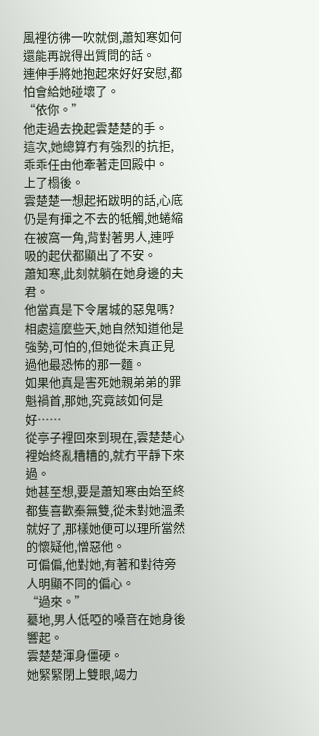風裡彷彿一吹就倒,蕭知寒如何還能再說得出質問的話。
連伸手將她抱起來好好安慰,都怕會給她碰壞了。
“依你。”
他走過去挽起雲楚楚的手。
這次,她總算冇有強烈的抗拒,乖乖任由他牽著走回殿中。
上了榻後。
雲楚楚一想起拓跋明的話,心底仍是有揮之不去的牴觸,她蜷縮在被窩一角,背對著男人,連呼吸的起伏都顯出了不安。
蕭知寒,此刻就躺在她身邊的夫君。
他當真是下令屠城的惡鬼嗎?
相處這麼些天,她自然知道他是強勢,可怕的,但她從未真正見過他最恐怖的那一麵。
如果他真是害死她親弟弟的罪魁禍首,那她,究竟該如何是好……
從亭子裡回來到現在,雲楚楚心裡始終亂糟糟的,就冇平靜下來過。
她甚至想,要是蕭知寒由始至終都隻喜歡秦無雙,從未對她溫柔就好了,那樣她便可以理所當然的懷疑他,憎惡他。
可偏偏,他對她,有著和對待旁人明顯不同的偏心。
“過來。”
驀地,男人低啞的嗓音在她身後響起。
雲楚楚渾身僵硬。
她緊緊閉上雙眼,竭力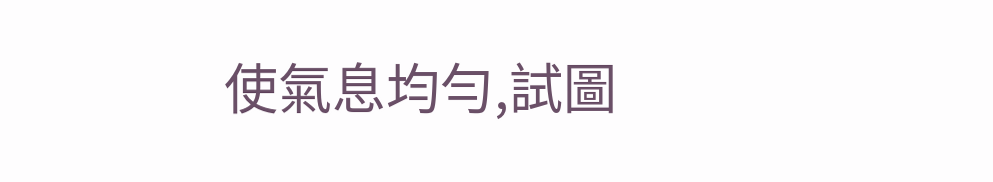使氣息均勻,試圖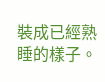裝成已經熟睡的樣子。